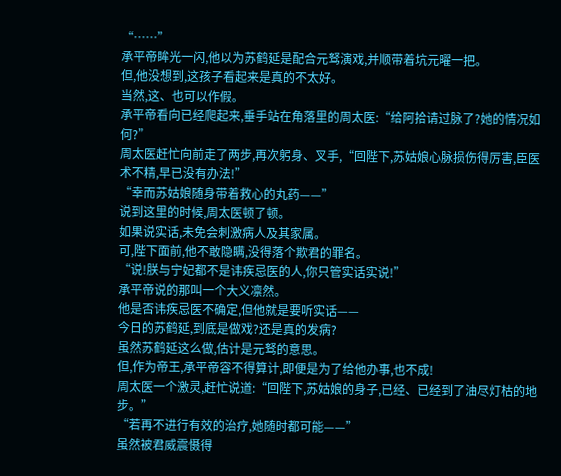“……”
承平帝眸光一闪,他以为苏鹤延是配合元驽演戏,并顺带着坑元曜一把。
但,他没想到,这孩子看起来是真的不太好。
当然,这、也可以作假。
承平帝看向已经爬起来,垂手站在角落里的周太医:“给阿拾请过脉了?她的情况如何?”
周太医赶忙向前走了两步,再次躬身、叉手,“回陛下,苏姑娘心脉损伤得厉害,臣医术不精,早已没有办法!”
“幸而苏姑娘随身带着救心的丸药——”
说到这里的时候,周太医顿了顿。
如果说实话,未免会刺激病人及其家属。
可,陛下面前,他不敢隐瞒,没得落个欺君的罪名。
“说!朕与宁妃都不是讳疾忌医的人,你只管实话实说!”
承平帝说的那叫一个大义凛然。
他是否讳疾忌医不确定,但他就是要听实话——
今日的苏鹤延,到底是做戏?还是真的发病?
虽然苏鹤延这么做,估计是元驽的意思。
但,作为帝王,承平帝容不得算计,即便是为了给他办事,也不成!
周太医一个激灵,赶忙说道:“回陛下,苏姑娘的身子,已经、已经到了油尽灯枯的地步。”
“若再不进行有效的治疗,她随时都可能——”
虽然被君威震慑得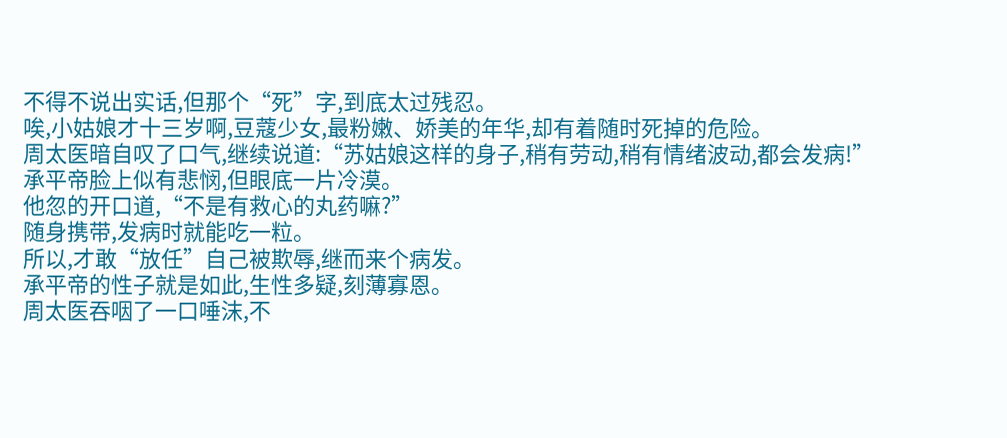不得不说出实话,但那个“死”字,到底太过残忍。
唉,小姑娘才十三岁啊,豆蔻少女,最粉嫩、娇美的年华,却有着随时死掉的危险。
周太医暗自叹了口气,继续说道:“苏姑娘这样的身子,稍有劳动,稍有情绪波动,都会发病!”
承平帝脸上似有悲悯,但眼底一片冷漠。
他忽的开口道,“不是有救心的丸药嘛?”
随身携带,发病时就能吃一粒。
所以,才敢“放任”自己被欺辱,继而来个病发。
承平帝的性子就是如此,生性多疑,刻薄寡恩。
周太医吞咽了一口唾沫,不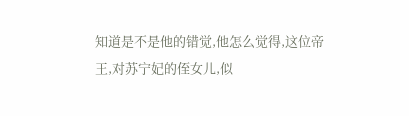知道是不是他的错觉,他怎么觉得,这位帝王,对苏宁妃的侄女儿,似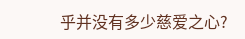乎并没有多少慈爱之心?